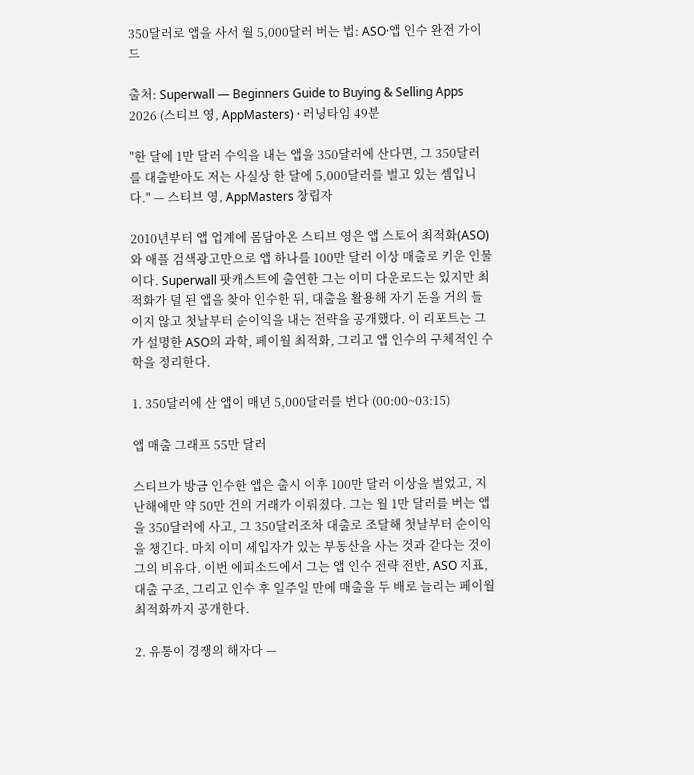350달러로 앱을 사서 월 5,000달러 버는 법: ASO·앱 인수 완전 가이드

출처: Superwall — Beginners Guide to Buying & Selling Apps 2026 (스티브 영, AppMasters) · 러닝타임 49분

"한 달에 1만 달러 수익을 내는 앱을 350달러에 산다면, 그 350달러를 대출받아도 저는 사실상 한 달에 5,000달러를 벌고 있는 셈입니다." — 스티브 영, AppMasters 창립자

2010년부터 앱 업계에 몸담아온 스티브 영은 앱 스토어 최적화(ASO)와 애플 검색광고만으로 앱 하나를 100만 달러 이상 매출로 키운 인물이다. Superwall 팟캐스트에 출연한 그는 이미 다운로드는 있지만 최적화가 덜 된 앱을 찾아 인수한 뒤, 대출을 활용해 자기 돈을 거의 들이지 않고 첫날부터 순이익을 내는 전략을 공개했다. 이 리포트는 그가 설명한 ASO의 과학, 페이월 최적화, 그리고 앱 인수의 구체적인 수학을 정리한다.

1. 350달러에 산 앱이 매년 5,000달러를 번다 (00:00~03:15)

앱 매출 그래프 55만 달러

스티브가 방금 인수한 앱은 출시 이후 100만 달러 이상을 벌었고, 지난해에만 약 50만 건의 거래가 이뤄졌다. 그는 월 1만 달러를 버는 앱을 350달러에 사고, 그 350달러조차 대출로 조달해 첫날부터 순이익을 챙긴다. 마치 이미 세입자가 있는 부동산을 사는 것과 같다는 것이 그의 비유다. 이번 에피소드에서 그는 앱 인수 전략 전반, ASO 지표, 대출 구조, 그리고 인수 후 일주일 만에 매출을 두 배로 늘리는 페이월 최적화까지 공개한다.

2. 유통이 경쟁의 해자다 —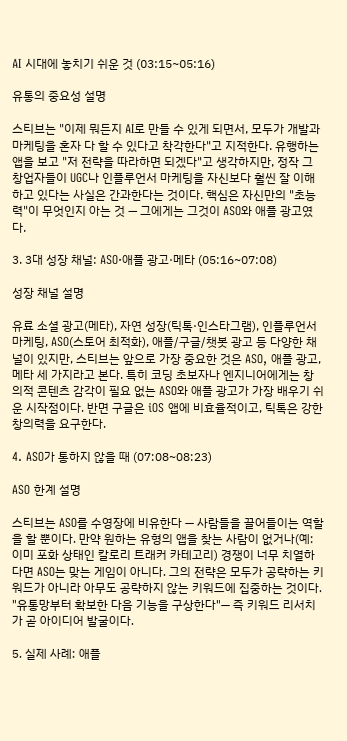AI 시대에 놓치기 쉬운 것 (03:15~05:16)

유통의 중요성 설명

스티브는 "이제 뭐든지 AI로 만들 수 있게 되면서, 모두가 개발과 마케팅을 혼자 다 할 수 있다고 착각한다"고 지적한다. 유행하는 앱을 보고 "저 전략을 따라하면 되겠다"고 생각하지만, 정작 그 창업자들이 UGC나 인플루언서 마케팅을 자신보다 훨씬 잘 이해하고 있다는 사실은 간과한다는 것이다. 핵심은 자신만의 "초능력"이 무엇인지 아는 것 — 그에게는 그것이 ASO와 애플 광고였다.

3. 3대 성장 채널: ASO·애플 광고·메타 (05:16~07:08)

성장 채널 설명

유료 소셜 광고(메타), 자연 성장(틱톡·인스타그램), 인플루언서 마케팅, ASO(스토어 최적화), 애플/구글/챗봇 광고 등 다양한 채널이 있지만, 스티브는 앞으로 가장 중요한 것은 ASO, 애플 광고, 메타 세 가지라고 본다. 특히 코딩 초보자나 엔지니어에게는 창의적 콘텐츠 감각이 필요 없는 ASO와 애플 광고가 가장 배우기 쉬운 시작점이다. 반면 구글은 iOS 앱에 비효율적이고, 틱톡은 강한 창의력을 요구한다.

4. ASO가 통하지 않을 때 (07:08~08:23)

ASO 한계 설명

스티브는 ASO를 수영장에 비유한다 — 사람들을 끌어들이는 역할을 할 뿐이다. 만약 원하는 유형의 앱을 찾는 사람이 없거나(예: 이미 포화 상태인 칼로리 트래커 카테고리) 경쟁이 너무 치열하다면 ASO는 맞는 게임이 아니다. 그의 전략은 모두가 공략하는 키워드가 아니라 아무도 공략하지 않는 키워드에 집중하는 것이다. "유통망부터 확보한 다음 기능을 구상한다"— 즉 키워드 리서치가 곧 아이디어 발굴이다.

5. 실제 사례: 애플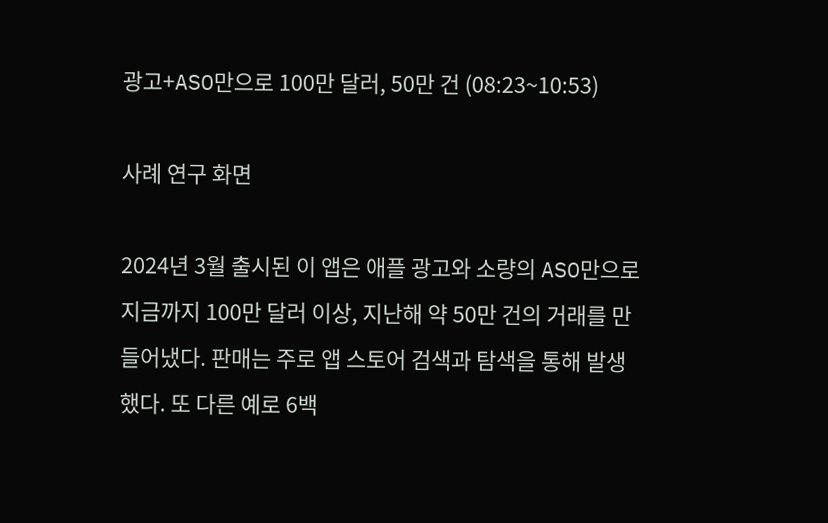광고+ASO만으로 100만 달러, 50만 건 (08:23~10:53)

사례 연구 화면

2024년 3월 출시된 이 앱은 애플 광고와 소량의 ASO만으로 지금까지 100만 달러 이상, 지난해 약 50만 건의 거래를 만들어냈다. 판매는 주로 앱 스토어 검색과 탐색을 통해 발생했다. 또 다른 예로 6백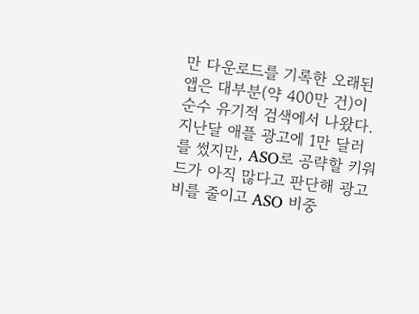만 다운로드를 기록한 오래된 앱은 대부분(약 400만 건)이 순수 유기적 검색에서 나왔다. 지난달 애플 광고에 1만 달러를 썼지만, ASO로 공략할 키워드가 아직 많다고 판단해 광고비를 줄이고 ASO 비중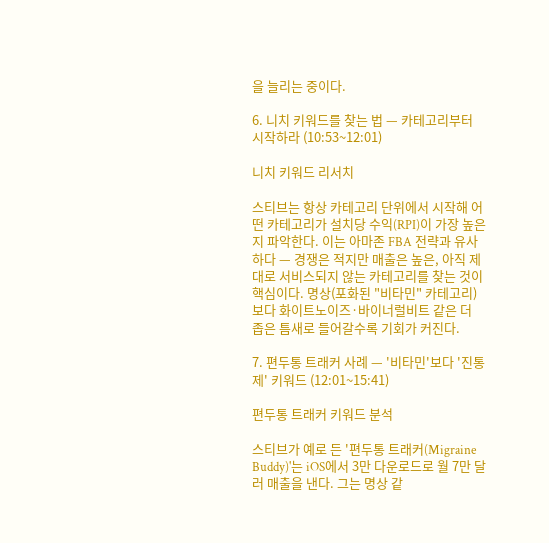을 늘리는 중이다.

6. 니치 키워드를 찾는 법 — 카테고리부터 시작하라 (10:53~12:01)

니치 키워드 리서치

스티브는 항상 카테고리 단위에서 시작해 어떤 카테고리가 설치당 수익(RPI)이 가장 높은지 파악한다. 이는 아마존 FBA 전략과 유사하다 — 경쟁은 적지만 매출은 높은, 아직 제대로 서비스되지 않는 카테고리를 찾는 것이 핵심이다. 명상(포화된 "비타민" 카테고리)보다 화이트노이즈·바이너럴비트 같은 더 좁은 틈새로 들어갈수록 기회가 커진다.

7. 편두통 트래커 사례 — '비타민'보다 '진통제' 키워드 (12:01~15:41)

편두통 트래커 키워드 분석

스티브가 예로 든 '편두통 트래커(Migraine Buddy)'는 iOS에서 3만 다운로드로 월 7만 달러 매출을 낸다. 그는 명상 같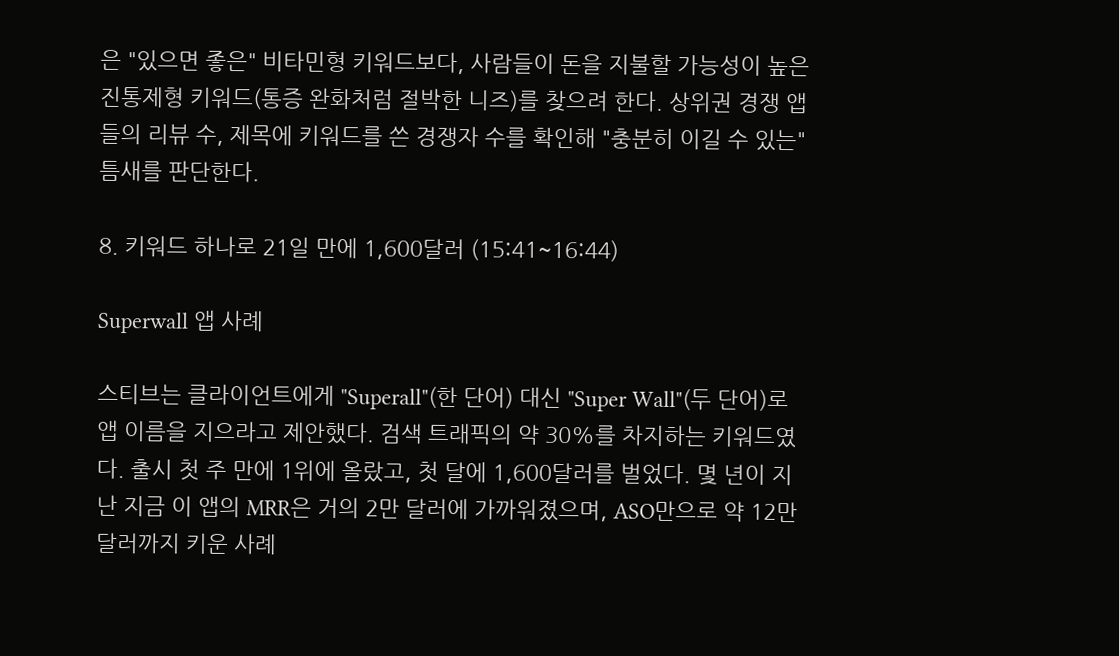은 "있으면 좋은" 비타민형 키워드보다, 사람들이 돈을 지불할 가능성이 높은 진통제형 키워드(통증 완화처럼 절박한 니즈)를 찾으려 한다. 상위권 경쟁 앱들의 리뷰 수, 제목에 키워드를 쓴 경쟁자 수를 확인해 "충분히 이길 수 있는" 틈새를 판단한다.

8. 키워드 하나로 21일 만에 1,600달러 (15:41~16:44)

Superwall 앱 사례

스티브는 클라이언트에게 "Superall"(한 단어) 대신 "Super Wall"(두 단어)로 앱 이름을 지으라고 제안했다. 검색 트래픽의 약 30%를 차지하는 키워드였다. 출시 첫 주 만에 1위에 올랐고, 첫 달에 1,600달러를 벌었다. 몇 년이 지난 지금 이 앱의 MRR은 거의 2만 달러에 가까워졌으며, ASO만으로 약 12만 달러까지 키운 사례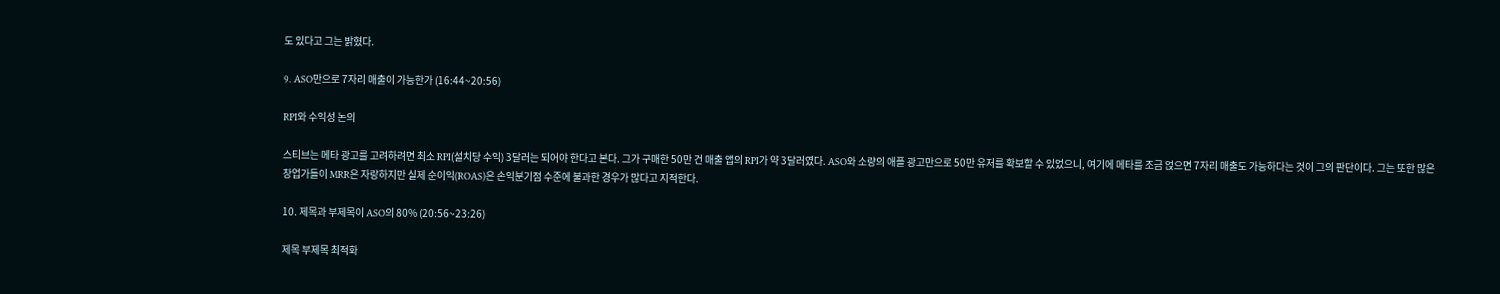도 있다고 그는 밝혔다.

9. ASO만으로 7자리 매출이 가능한가 (16:44~20:56)

RPI와 수익성 논의

스티브는 메타 광고를 고려하려면 최소 RPI(설치당 수익) 3달러는 되어야 한다고 본다. 그가 구매한 50만 건 매출 앱의 RPI가 약 3달러였다. ASO와 소량의 애플 광고만으로 50만 유저를 확보할 수 있었으니, 여기에 메타를 조금 얹으면 7자리 매출도 가능하다는 것이 그의 판단이다. 그는 또한 많은 창업가들이 MRR은 자랑하지만 실제 순이익(ROAS)은 손익분기점 수준에 불과한 경우가 많다고 지적한다.

10. 제목과 부제목이 ASO의 80% (20:56~23:26)

제목 부제목 최적화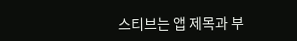스티브는 앱 제목과 부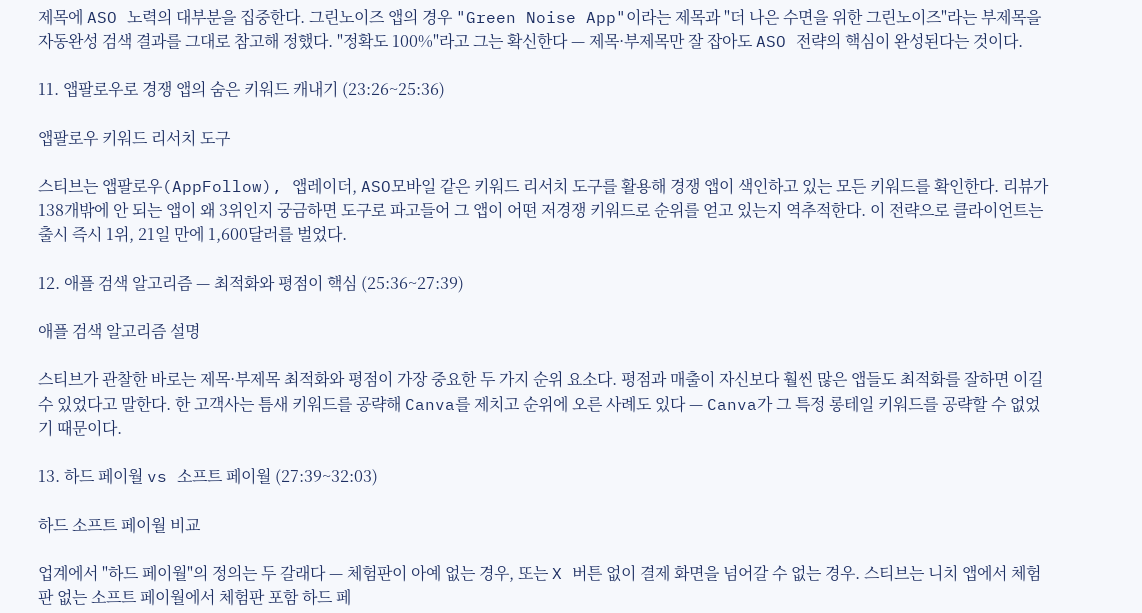제목에 ASO 노력의 대부분을 집중한다. 그린노이즈 앱의 경우 "Green Noise App"이라는 제목과 "더 나은 수면을 위한 그린노이즈"라는 부제목을 자동완성 검색 결과를 그대로 참고해 정했다. "정확도 100%"라고 그는 확신한다 — 제목·부제목만 잘 잡아도 ASO 전략의 핵심이 완성된다는 것이다.

11. 앱팔로우로 경쟁 앱의 숨은 키워드 캐내기 (23:26~25:36)

앱팔로우 키워드 리서치 도구

스티브는 앱팔로우(AppFollow), 앱레이더, ASO모바일 같은 키워드 리서치 도구를 활용해 경쟁 앱이 색인하고 있는 모든 키워드를 확인한다. 리뷰가 138개밖에 안 되는 앱이 왜 3위인지 궁금하면 도구로 파고들어 그 앱이 어떤 저경쟁 키워드로 순위를 얻고 있는지 역추적한다. 이 전략으로 클라이언트는 출시 즉시 1위, 21일 만에 1,600달러를 벌었다.

12. 애플 검색 알고리즘 — 최적화와 평점이 핵심 (25:36~27:39)

애플 검색 알고리즘 설명

스티브가 관찰한 바로는 제목·부제목 최적화와 평점이 가장 중요한 두 가지 순위 요소다. 평점과 매출이 자신보다 훨씬 많은 앱들도 최적화를 잘하면 이길 수 있었다고 말한다. 한 고객사는 틈새 키워드를 공략해 Canva를 제치고 순위에 오른 사례도 있다 — Canva가 그 특정 롱테일 키워드를 공략할 수 없었기 때문이다.

13. 하드 페이월 vs 소프트 페이월 (27:39~32:03)

하드 소프트 페이월 비교

업계에서 "하드 페이월"의 정의는 두 갈래다 — 체험판이 아예 없는 경우, 또는 X 버튼 없이 결제 화면을 넘어갈 수 없는 경우. 스티브는 니치 앱에서 체험판 없는 소프트 페이월에서 체험판 포함 하드 페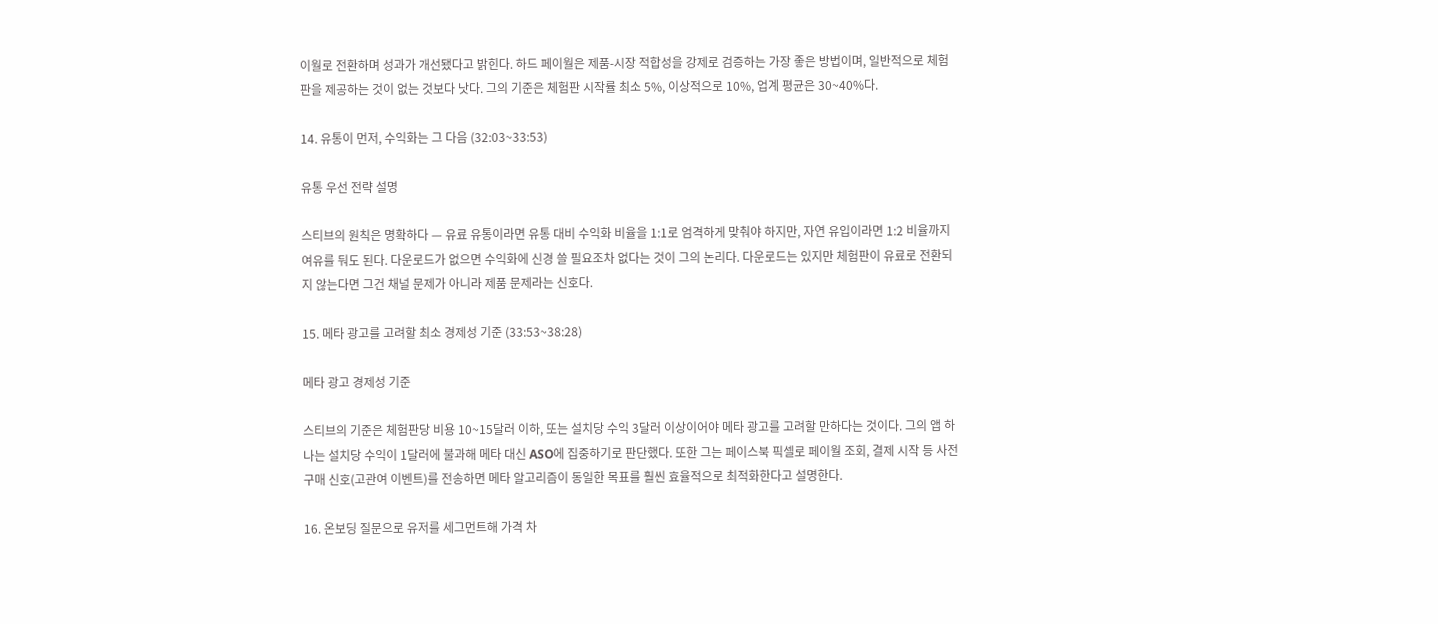이월로 전환하며 성과가 개선됐다고 밝힌다. 하드 페이월은 제품-시장 적합성을 강제로 검증하는 가장 좋은 방법이며, 일반적으로 체험판을 제공하는 것이 없는 것보다 낫다. 그의 기준은 체험판 시작률 최소 5%, 이상적으로 10%, 업계 평균은 30~40%다.

14. 유통이 먼저, 수익화는 그 다음 (32:03~33:53)

유통 우선 전략 설명

스티브의 원칙은 명확하다 — 유료 유통이라면 유통 대비 수익화 비율을 1:1로 엄격하게 맞춰야 하지만, 자연 유입이라면 1:2 비율까지 여유를 둬도 된다. 다운로드가 없으면 수익화에 신경 쓸 필요조차 없다는 것이 그의 논리다. 다운로드는 있지만 체험판이 유료로 전환되지 않는다면 그건 채널 문제가 아니라 제품 문제라는 신호다.

15. 메타 광고를 고려할 최소 경제성 기준 (33:53~38:28)

메타 광고 경제성 기준

스티브의 기준은 체험판당 비용 10~15달러 이하, 또는 설치당 수익 3달러 이상이어야 메타 광고를 고려할 만하다는 것이다. 그의 앱 하나는 설치당 수익이 1달러에 불과해 메타 대신 ASO에 집중하기로 판단했다. 또한 그는 페이스북 픽셀로 페이월 조회, 결제 시작 등 사전 구매 신호(고관여 이벤트)를 전송하면 메타 알고리즘이 동일한 목표를 훨씬 효율적으로 최적화한다고 설명한다.

16. 온보딩 질문으로 유저를 세그먼트해 가격 차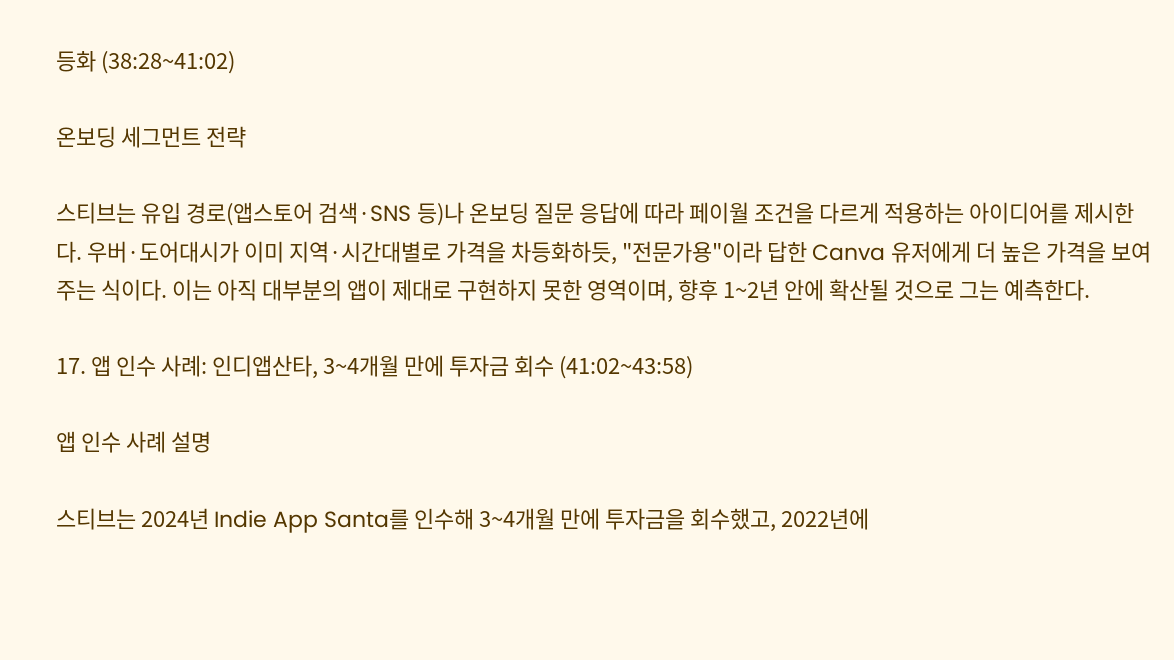등화 (38:28~41:02)

온보딩 세그먼트 전략

스티브는 유입 경로(앱스토어 검색·SNS 등)나 온보딩 질문 응답에 따라 페이월 조건을 다르게 적용하는 아이디어를 제시한다. 우버·도어대시가 이미 지역·시간대별로 가격을 차등화하듯, "전문가용"이라 답한 Canva 유저에게 더 높은 가격을 보여주는 식이다. 이는 아직 대부분의 앱이 제대로 구현하지 못한 영역이며, 향후 1~2년 안에 확산될 것으로 그는 예측한다.

17. 앱 인수 사례: 인디앱산타, 3~4개월 만에 투자금 회수 (41:02~43:58)

앱 인수 사례 설명

스티브는 2024년 Indie App Santa를 인수해 3~4개월 만에 투자금을 회수했고, 2022년에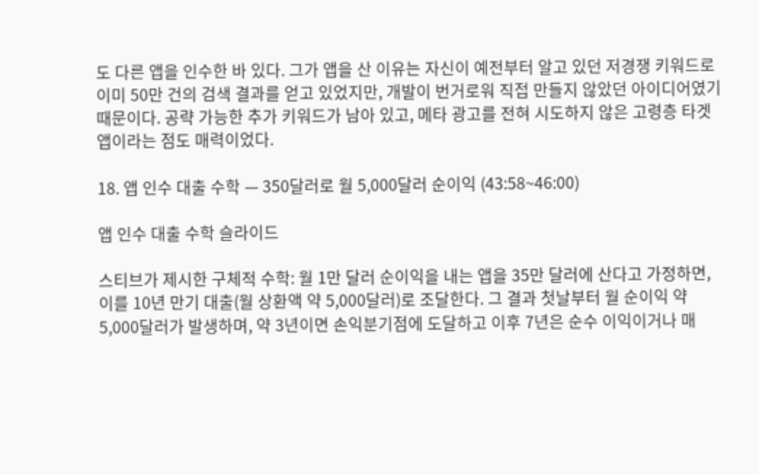도 다른 앱을 인수한 바 있다. 그가 앱을 산 이유는 자신이 예전부터 알고 있던 저경쟁 키워드로 이미 50만 건의 검색 결과를 얻고 있었지만, 개발이 번거로워 직접 만들지 않았던 아이디어였기 때문이다. 공략 가능한 추가 키워드가 남아 있고, 메타 광고를 전혀 시도하지 않은 고령층 타겟 앱이라는 점도 매력이었다.

18. 앱 인수 대출 수학 — 350달러로 월 5,000달러 순이익 (43:58~46:00)

앱 인수 대출 수학 슬라이드

스티브가 제시한 구체적 수학: 월 1만 달러 순이익을 내는 앱을 35만 달러에 산다고 가정하면, 이를 10년 만기 대출(월 상환액 약 5,000달러)로 조달한다. 그 결과 첫날부터 월 순이익 약 5,000달러가 발생하며, 약 3년이면 손익분기점에 도달하고 이후 7년은 순수 이익이거나 매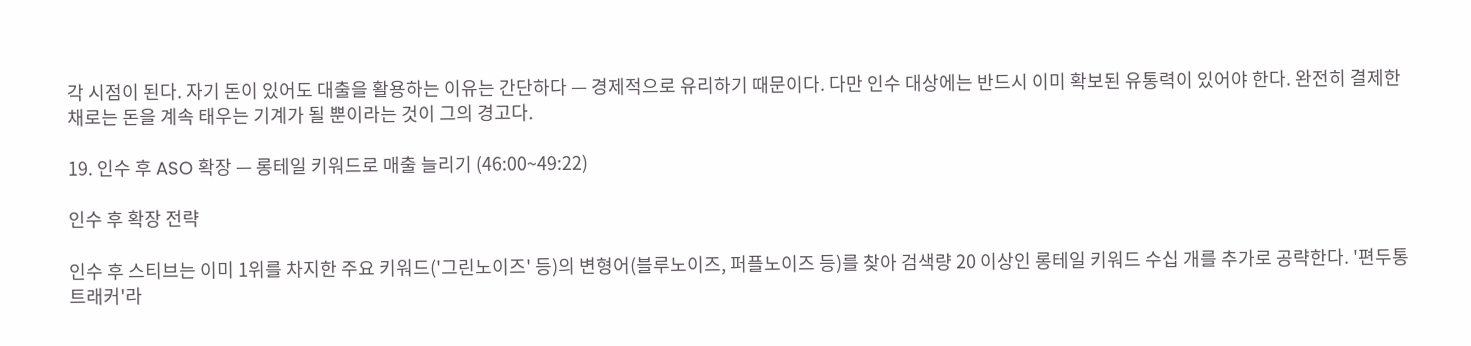각 시점이 된다. 자기 돈이 있어도 대출을 활용하는 이유는 간단하다 — 경제적으로 유리하기 때문이다. 다만 인수 대상에는 반드시 이미 확보된 유통력이 있어야 한다. 완전히 결제한 채로는 돈을 계속 태우는 기계가 될 뿐이라는 것이 그의 경고다.

19. 인수 후 ASO 확장 — 롱테일 키워드로 매출 늘리기 (46:00~49:22)

인수 후 확장 전략

인수 후 스티브는 이미 1위를 차지한 주요 키워드('그린노이즈' 등)의 변형어(블루노이즈, 퍼플노이즈 등)를 찾아 검색량 20 이상인 롱테일 키워드 수십 개를 추가로 공략한다. '편두통 트래커'라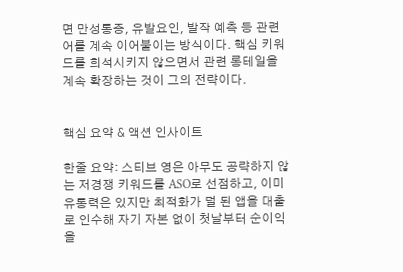면 만성통증, 유발요인, 발작 예측 등 관련어를 계속 이어붙이는 방식이다. 핵심 키워드를 희석시키지 않으면서 관련 롱테일을 계속 확장하는 것이 그의 전략이다.


핵심 요약 & 액션 인사이트

한줄 요약: 스티브 영은 아무도 공략하지 않는 저경쟁 키워드를 ASO로 선점하고, 이미 유통력은 있지만 최적화가 덜 된 앱을 대출로 인수해 자기 자본 없이 첫날부터 순이익을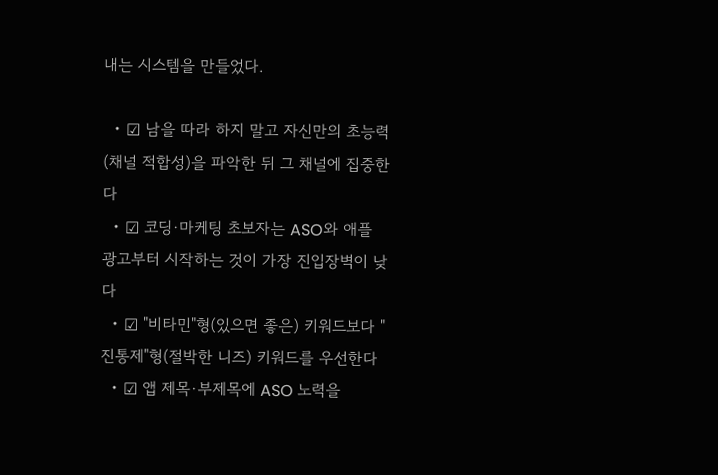내는 시스템을 만들었다.

  • ☑ 남을 따라 하지 말고 자신만의 초능력(채널 적합성)을 파악한 뒤 그 채널에 집중한다
  • ☑ 코딩·마케팅 초보자는 ASO와 애플 광고부터 시작하는 것이 가장 진입장벽이 낮다
  • ☑ "비타민"형(있으면 좋은) 키워드보다 "진통제"형(절박한 니즈) 키워드를 우선한다
  • ☑ 앱 제목·부제목에 ASO 노력을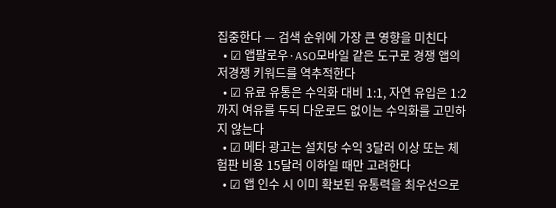집중한다 — 검색 순위에 가장 큰 영향을 미친다
  • ☑ 앱팔로우·ASO모바일 같은 도구로 경쟁 앱의 저경쟁 키워드를 역추적한다
  • ☑ 유료 유통은 수익화 대비 1:1, 자연 유입은 1:2까지 여유를 두되 다운로드 없이는 수익화를 고민하지 않는다
  • ☑ 메타 광고는 설치당 수익 3달러 이상 또는 체험판 비용 15달러 이하일 때만 고려한다
  • ☑ 앱 인수 시 이미 확보된 유통력을 최우선으로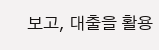보고, 대출을 활용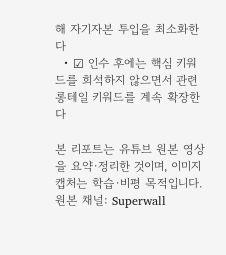해 자기자본 투입을 최소화한다
  • ☑ 인수 후에는 핵심 키워드를 희석하지 않으면서 관련 롱테일 키워드를 계속 확장한다

본 리포트는 유튜브 원본 영상을 요약·정리한 것이며, 이미지 캡처는 학습·비평 목적입니다. 원본 채널: Superwall